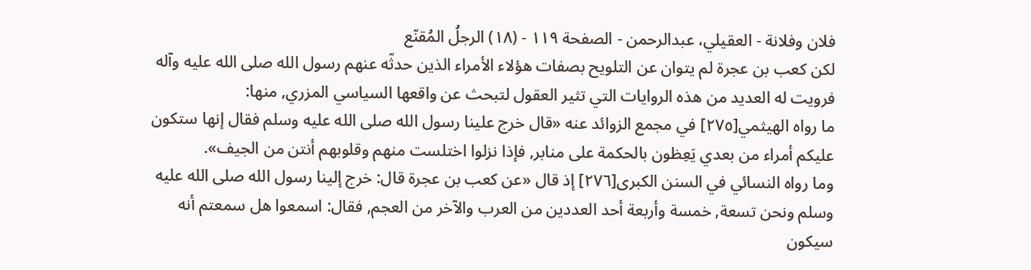فلان وفلانة - العقيلي، عبدالرحمن - الصفحة ١١٩ - (١٨) الرجلُ المُقنّع
لكن كعب بن عجرة لم يتوان عن التلويح بصفات هؤلاء الأمراء الذين حدثّه عنهم رسول الله صلى الله عليه وآله فرويت له العديد من هذه الروايات التي تثير العقول لتبحث عن واقعها السياسي المزري, منها:
ما رواه الهيثمي[٢٧٥] في مجمع الزوائد عنه «قال خرج علينا رسول الله صلى الله عليه وسلم فقال إنها ستكون عليكم أمراء من بعدي يَعِظون بالحكمة على منابر, فإذا نزلوا اختلست منهم وقلوبهم أنتن من الجيف».
وما رواه النسائي في السنن الكبرى[٢٧٦] إذ قال «عن كعب بن عجرة قال: خرج إلينا رسول الله صلى الله عليه وسلم ونحن تسعة, خمسة وأربعة أحد العددين من العرب والآخر من العجم, فقال: اسمعوا هل سمعتم أنه سيكون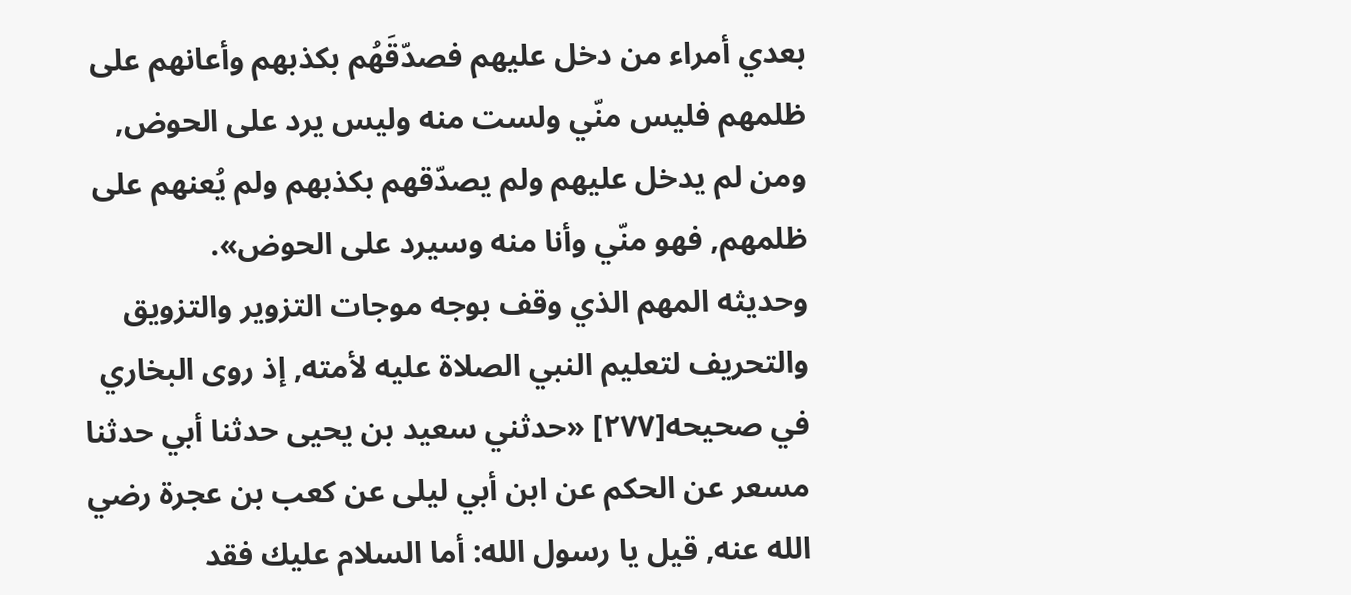بعدي أمراء من دخل عليهم فصدّقَهُم بكذبهم وأعانهم على ظلمهم فليس منّي ولست منه وليس يرد على الحوض, ومن لم يدخل عليهم ولم يصدّقهم بكذبهم ولم يُعنهم على ظلمهم, فهو منّي وأنا منه وسيرد على الحوض».
وحديثه المهم الذي وقف بوجه موجات التزوير والتزويق والتحريف لتعليم النبي الصلاة عليه لأمته, إذ روى البخاري في صحيحه[٢٧٧] «حدثني سعيد بن يحيى حدثنا أبي حدثنا مسعر عن الحكم عن ابن أبي ليلى عن كعب بن عجرة رضي الله عنه, قيل يا رسول الله: أما السلام عليك فقد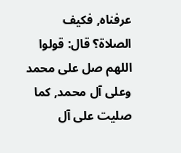عرفناه, فكيف الصلاة؟ قال: قولوا اللهم صل على محمد وعلى آل محمد, كما صليت على آل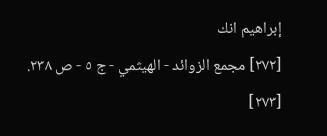إبراهيم انك
[٢٧٢] مجمع الزوائد - الهيثمي - ج ٥ - ص ٢٣٨.
[٢٧٣]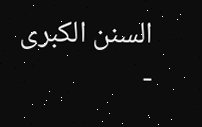السنن الكبرى -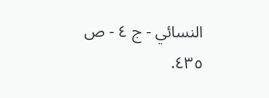النسائي - ج ٤ - ص ٤٣٥.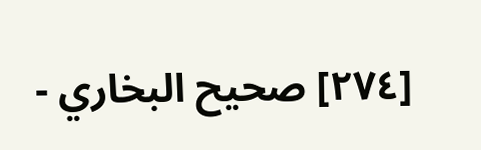[٢٧٤] صحيح البخاري -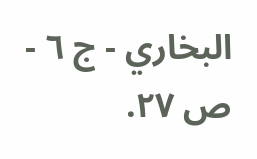البخاري - ج ٦ - ص ٢٧.